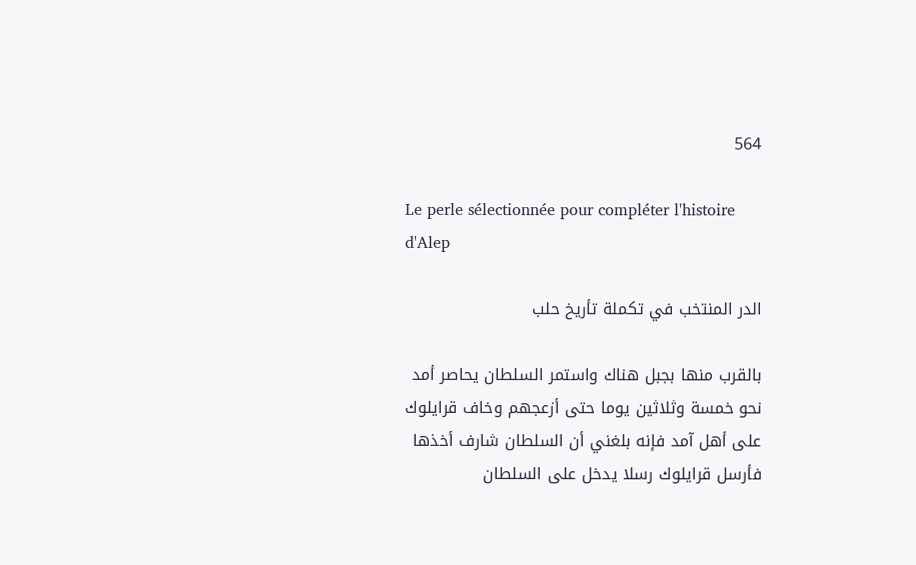564

Le perle sélectionnée pour compléter l'histoire d'Alep

الدر المنتخب في تكملة تأريخ حلب

بالقرب منها بجبل هناك واستمر السلطان يحاصر أمد نحو خمسة وثلاثين يوما حتى أزعجهم وخاف قرايلوك على أهل آمد فإنه بلغني أن السلطان شارف أخذها فأرسل قرايلوك رسلا يدخل على السلطان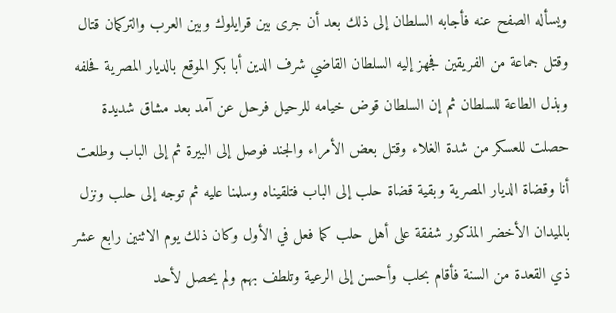ويسأله الصفح عنه فأجابه السلطان إلى ذلك بعد أن جرى بين قرايلوك وبين العرب والتركمان قتال وقتل جماعة من الفريقين فجهز إليه السلطان القاضي شرف الدين أبا بكر الموقع بالديار المصرية فحلفه وبذل الطاعة للسلطان ثم إن السلطان قوض خيامه للرحيل فرحل عن آمد بعد مشاق شديدة حصلت للعسكر من شدة الغلاء وقتل بعض الأمراء والجند فوصل إلى البيرة ثم إلى الباب وطلعت أنا وقضاة الديار المصرية وبقية قضاة حلب إلى الباب فتلقيناه وسلمنا عليه ثم توجه إلى حلب ونزل بالميدان الأخضر المذكور شفقة على أهل حلب كما فعل في الأول وكان ذلك يوم الاثنين رابع عشر ذي القعدة من السنة فأقام بحلب وأحسن إلى الرعية وتلطف بهم ولم يحصل لأحد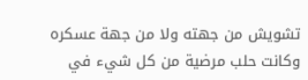تشويش من جهته ولا من جهة عسكره وكانت حلب مرضية من كل شيء في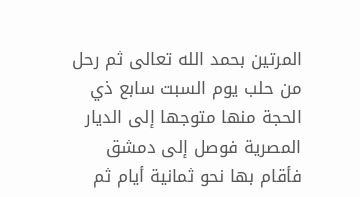المرتين بحمد الله تعالى ثم رحل من حلب يوم السبت سابع ذي الحجة منها متوجها إلى الديار المصرية فوصل إلى دمشق فأقام بها نحو ثمانية أيام ثم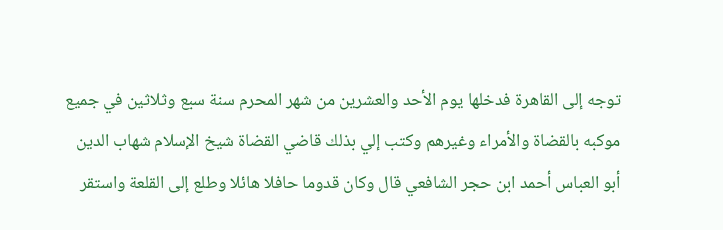توجه إلى القاهرة فدخلها يوم الأحد والعشرين من شهر المحرم سنة سبع وثلاثين في جميع موكبه بالقضاة والأمراء وغيرهم وكتب إلي بذلك قاضي القضاة شيخ الإسلام شهاب الدين أبو العباس أحمد ابن حجر الشافعي قال وكان قدوما حافلا هائلا وطلع إلى القلعة واستقر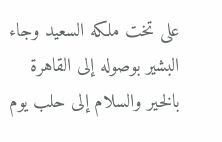على تخت ملكه السعيد وجاء البشير بوصوله إلى القاهرة بالخير والسلام إلى حلب يوم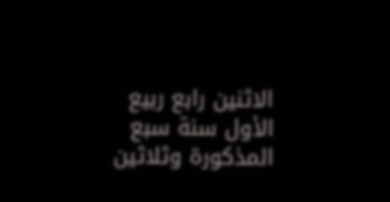الاثنين رابع ربيع الأول سنة سبع المذكورة وثلاثين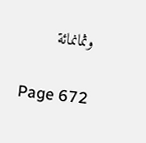وثمانمائة

Page 672